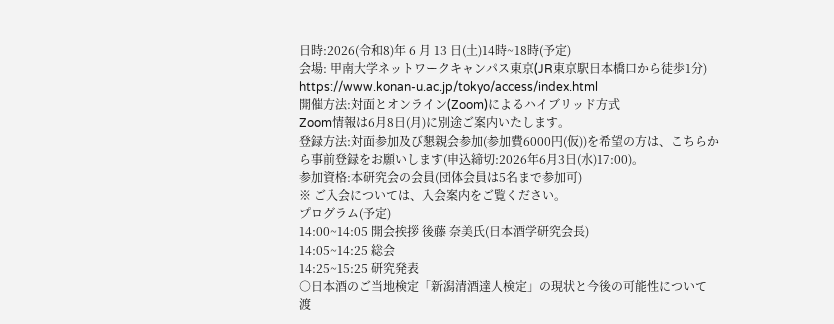日時:2026(令和8)年 6 月 13 日(土)14時~18時(予定)
会場: 甲南大学ネットワークキャンパス東京(JR東京駅日本橋口から徒歩1分)
https://www.konan-u.ac.jp/tokyo/access/index.html
開催方法:対面とオンライン(Zoom)によるハイブリッド方式
Zoom情報は6月8日(月)に別途ご案内いたします。
登録方法:対面参加及び懇親会参加(参加費6000円(仮))を希望の方は、こちらから事前登録をお願いします(申込締切:2026年6月3日(水)17:00)。
参加資格:本研究会の会員(団体会員は5名まで参加可)
※ ご入会については、入会案内をご覧ください。
プログラム(予定)
14:00~14:05 開会挨拶 後藤 奈美氏(日本酒学研究会長)
14:05~14:25 総会
14:25~15:25 研究発表
○⽇本酒のご当地検定「新潟清酒達⼈検定」の現状と今後の可能性について
渡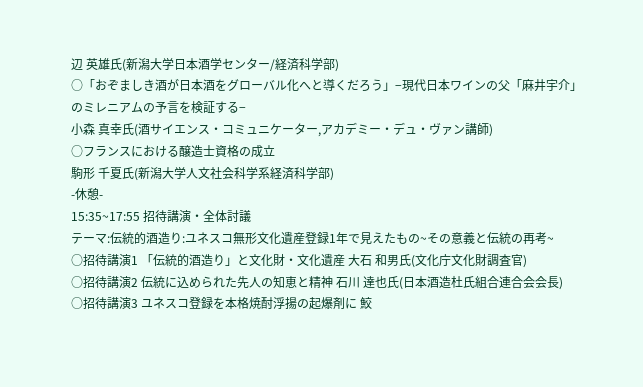辺 英雄⽒(新潟⼤学⽇本酒学センター/経済科学部)
○「おぞましき酒が⽇本酒をグローバル化へと導くだろう」−現代⽇本ワインの⽗「⿇井宇介」のミレニアムの予⾔を検証する−
⼩森 真幸⽒(酒サイエンス・コミュニケーター,アカデミー・デュ・ヴァン講師)
○フランスにおける醸造⼠資格の成⽴
駒形 千夏⽒(新潟⼤学⼈⽂社会科学系経済科学部)
-休憩-
15:35~17:55 招待講演・全体討議
テーマ:伝統的酒造り:ユネスコ無形文化遺産登録1年で見えたもの~その意義と伝統の再考~
○招待講演1 「伝統的酒造り」と文化財・文化遺産 大石 和男氏(文化庁文化財調査官)
○招待講演2 伝統に込められた先人の知恵と精神 石川 達也氏(日本酒造杜氏組合連合会会長)
○招待講演3 ユネスコ登録を本格焼酎浮揚の起爆剤に 鮫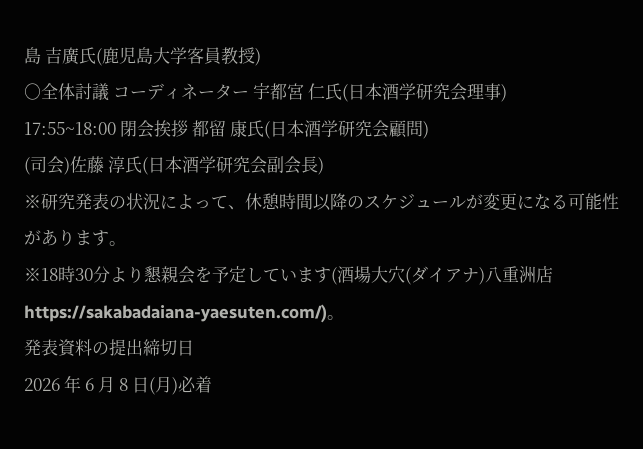島 吉廣氏(鹿児島大学客員教授)
○全体討議 コーディネーター 宇都宮 仁氏(日本酒学研究会理事)
17:55~18:00 閉会挨拶 都留 康氏(日本酒学研究会顧問)
(司会)佐藤 淳氏(日本酒学研究会副会長)
※研究発表の状況によって、休憩時間以降のスケジュールが変更になる可能性があります。
※18時30分より懇親会を予定しています(酒場大穴(ダイアナ)八重洲店 https://sakabadaiana-yaesuten.com/)。
発表資料の提出締切日
2026 年 6 月 8 日(月)必着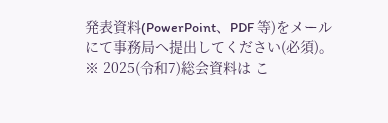発表資料(PowerPoint、PDF 等)をメールにて事務局へ提出してください(必須)。
※ 2025(令和7)総会資料は こ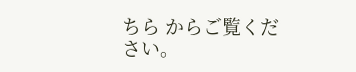ちら からご覧ください。